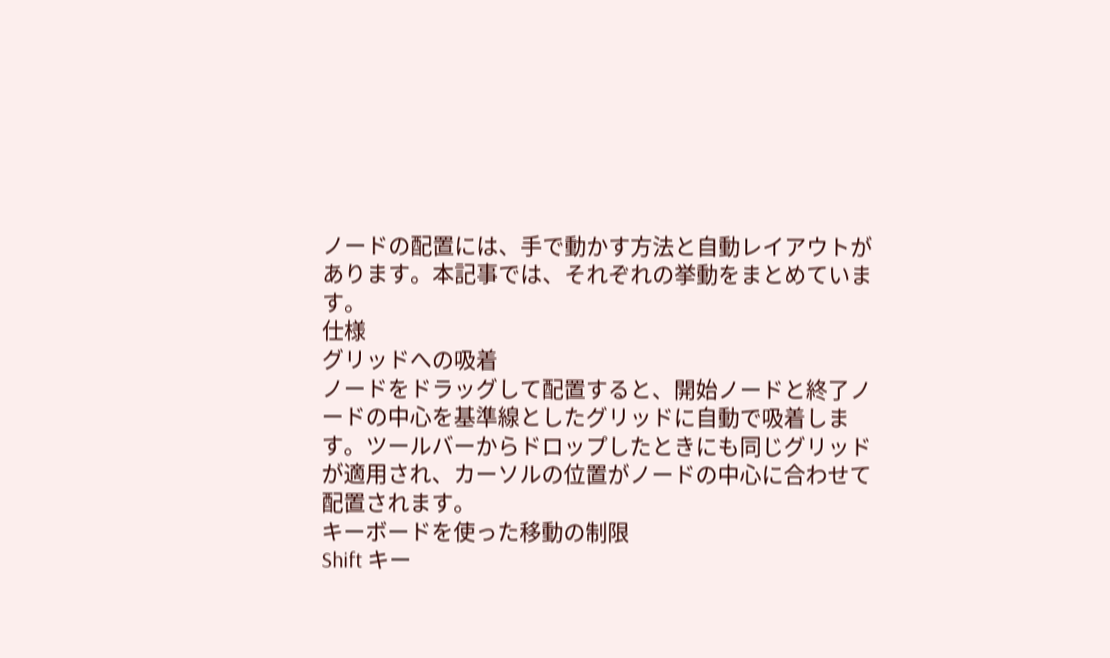ノードの配置には、手で動かす方法と自動レイアウトがあります。本記事では、それぞれの挙動をまとめています。
仕様
グリッドへの吸着
ノードをドラッグして配置すると、開始ノードと終了ノードの中心を基準線としたグリッドに自動で吸着します。ツールバーからドロップしたときにも同じグリッドが適用され、カーソルの位置がノードの中心に合わせて配置されます。
キーボードを使った移動の制限
Shift キー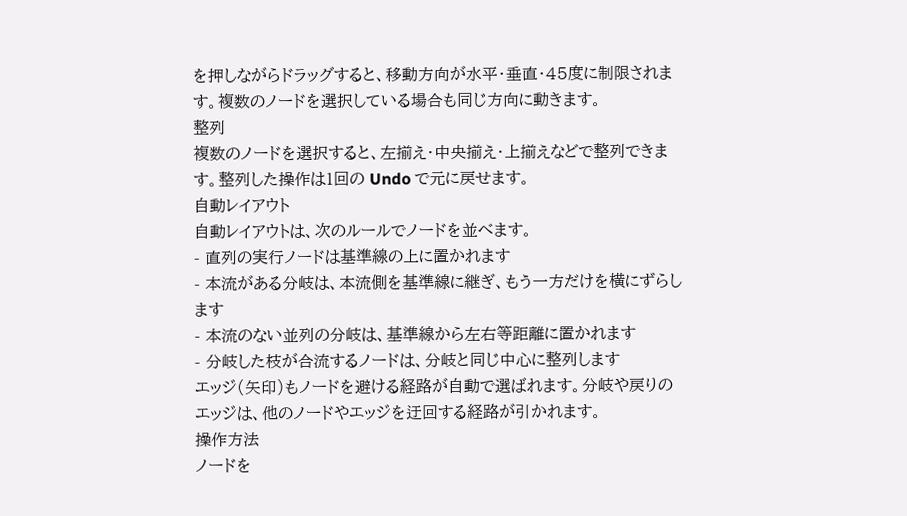を押しながらドラッグすると、移動方向が水平・垂直・45度に制限されます。複数のノードを選択している場合も同じ方向に動きます。
整列
複数のノードを選択すると、左揃え・中央揃え・上揃えなどで整列できます。整列した操作は1回の Undo で元に戻せます。
自動レイアウト
自動レイアウトは、次のルールでノードを並べます。
- 直列の実行ノードは基準線の上に置かれます
- 本流がある分岐は、本流側を基準線に継ぎ、もう一方だけを横にずらします
- 本流のない並列の分岐は、基準線から左右等距離に置かれます
- 分岐した枝が合流するノードは、分岐と同じ中心に整列します
エッジ(矢印)もノードを避ける経路が自動で選ばれます。分岐や戻りのエッジは、他のノードやエッジを迂回する経路が引かれます。
操作方法
ノードを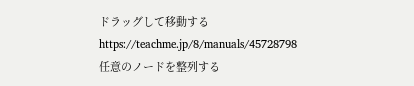ドラッグして移動する
https://teachme.jp/8/manuals/45728798
任意のノードを整列する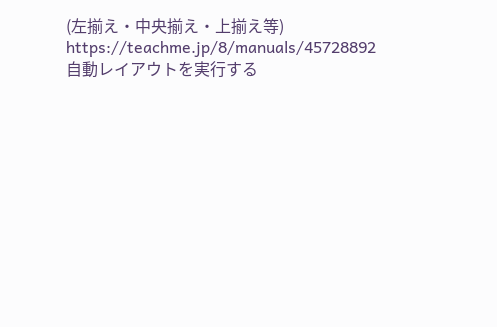(左揃え・中央揃え・上揃え等)
https://teachme.jp/8/manuals/45728892
自動レイアウトを実行する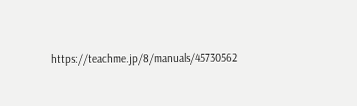https://teachme.jp/8/manuals/45730562